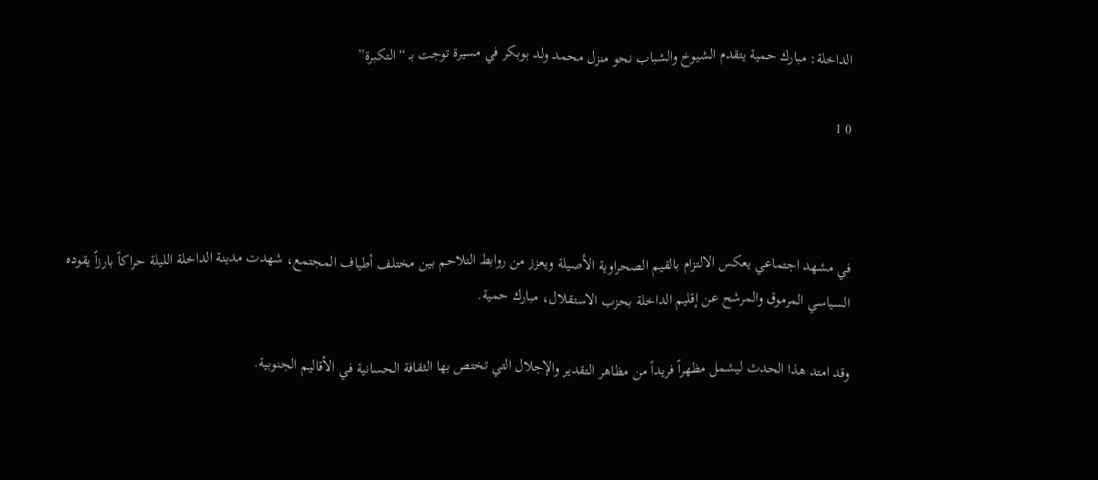الداخلة: مبارك حمية يتقدم الشيوخ والشباب نحو منزل محمد ولد بوبكر في مسيرة توجت بـ “التكبرة”

0 1



في مشهد اجتماعي يعكس الالتزام بالقيم الصحراوية الأصيلة ويعزز من روابط التلاحم بين مختلف أطياف المجتمع، شهدت مدينة الداخلة الليلة حراكاً بارزاً يقوده السياسي المرموق والمرشح عن إقليم الداخلة بحزب الاستقلال، مبارك حمية.

وقد امتد هذا الحدث ليشمل مظهراً فريداً من مظاهر التقدير والإجلال التي تختص بها الثقافة الحسانية في الأقاليم الجنوبية.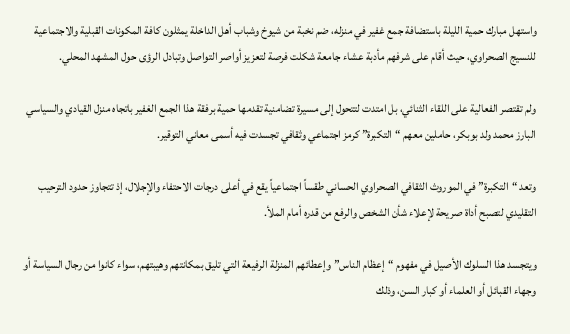واستهل مبارك حمية الليلة باستضافة جمع غفير في منزله، ضم نخبة من شيوخ وشباب أهل الداخلة يمثلون كافة المكونات القبلية والاجتماعية للنسيج الصحراوي، حيث أقام على شرفهم مأدبة عشاء جامعة شكلت فرصة لتعزيز أواصر التواصل وتبادل الرؤى حول المشهد المحلي.

ولم تقتصر الفعالية على اللقاء الثنائي، بل امتدت لتتحول إلى مسيرة تضامنية تقدمها حمية برفقة هذا الجمع الغفير باتجاه منزل القيادي والسياسي البارز محمد ولد بوبكر، حاملين معهم “التكبرة” كرمز اجتماعي وثقافي تجسدت فيه أسمى معاني التوقير.

وتعد “التكبرة” في الموروث الثقافي الصحراوي الحساني طقساً اجتماعياً يقع في أعلى درجات الاحتفاء والإجلال، إذ تتجاوز حدود الترحيب التقليدي لتصبح أداة صريحة لإعلاء شأن الشخص والرفع من قدره أمام الملأ.

ويتجسد هذا السلوك الأصيل في مفهوم “إعظام الناس” وإعطائهم المنزلة الرفيعة التي تليق بمكانتهم وهيبتهم، سواء كانوا من رجال السياسة أو وجهاء القبائل أو العلماء أو كبار السن، وذلك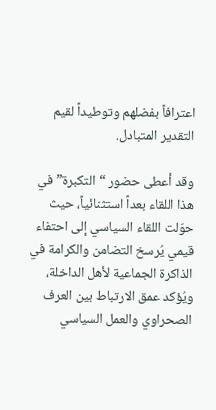اعترافاً بفضلهم وتوطيداً لقيم التقدير المتبادل.

وقد أعطى حضور “التكبرة” في هذا اللقاء بعداً استثنائياً، حيث حوّلت اللقاء السياسي إلى احتفاء قيمي يُرسخ التضامن والكرامة في الذاكرة الجماعية لأهل الداخلة، ويُؤكد عمق الارتباط بين العرف الصحراوي والعمل السياسي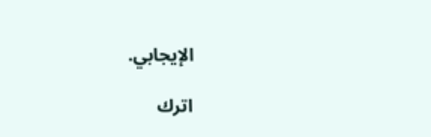الإيجابي.

اترك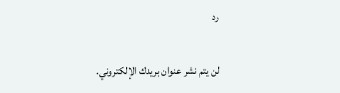رد

لن يتم نشر عنوان بريدك الإلكتروني.